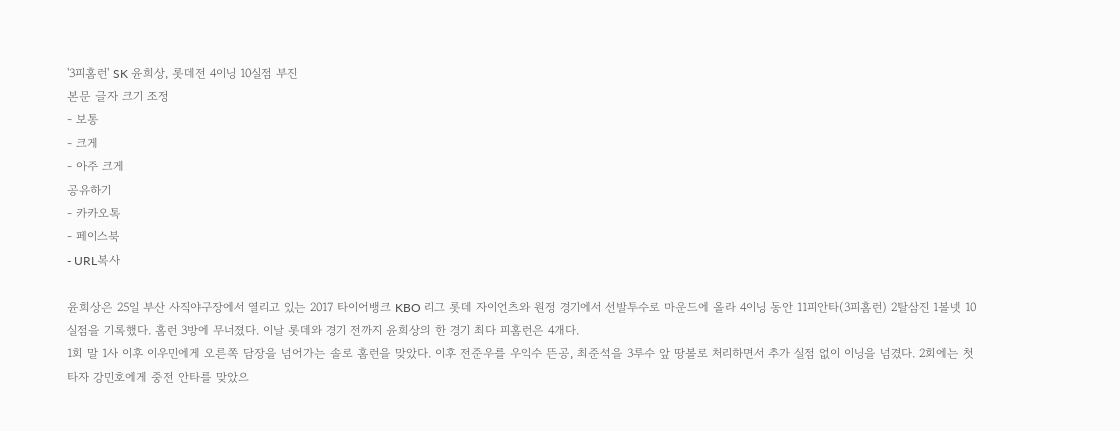'3피홈런' SK 윤희상, 롯데전 4이닝 10실점 부진
본문 글자 크기 조정
- 보통
- 크게
- 아주 크게
공유하기
- 카카오톡
- 페이스북
- URL복사

윤희상은 25일 부산 사직야구장에서 열리고 있는 2017 타이어뱅크 KBO 리그 롯데 자이언츠와 원정 경기에서 선발투수로 마운드에 올라 4이닝 동안 11피안타(3피홈런) 2탈삼진 1볼넷 10실점을 기록했다. 홈런 3방에 무너졌다. 이날 롯데와 경기 전까지 윤희상의 한 경기 최다 피홈런은 4개다.
1회 말 1사 이후 이우민에게 오른쪽 담장을 넘어가는 솔로 홈런을 맞았다. 이후 전준우를 우익수 뜬공, 최준석을 3루수 앞 땅볼로 처리하면서 추가 실점 없이 이닝을 넘겼다. 2회에는 첫 타자 강민호에게 중전 안타를 맞았으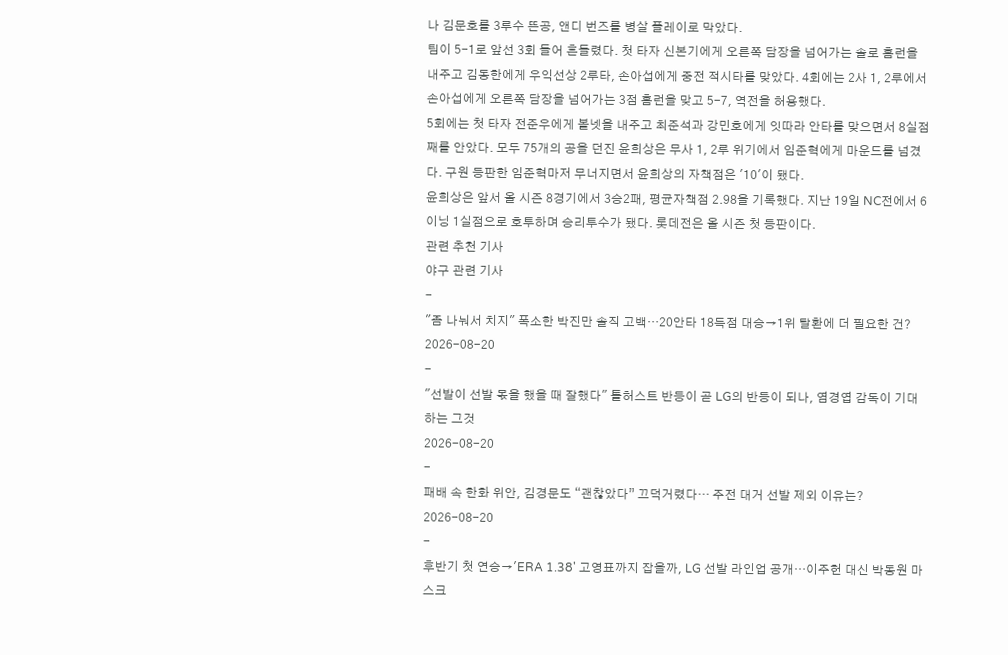나 김문호를 3루수 뜬공, 앤디 번즈를 병살 플레이로 막았다.
팀이 5-1로 앞선 3회 들어 흔들렸다. 첫 타자 신본기에게 오른쪽 담장을 넘어가는 솔로 홈런을 내주고 김동한에게 우익선상 2루타, 손아섭에게 중전 적시타를 맞았다. 4회에는 2사 1, 2루에서 손아섭에게 오른쪽 담장을 넘어가는 3점 홈런을 맞고 5-7, 역전을 허용했다.
5회에는 첫 타자 전준우에게 볼넷을 내주고 최준석과 강민호에게 잇따라 안타를 맞으면서 8실점째를 안았다. 모두 75개의 공을 던진 윤희상은 무사 1, 2루 위기에서 임준혁에게 마운드를 넘겼다. 구원 등판한 임준혁마저 무너지면서 윤희상의 자책점은 '10'이 됐다.
윤희상은 앞서 올 시즌 8경기에서 3승2패, 평균자책점 2.98을 기록했다. 지난 19일 NC전에서 6이닝 1실점으로 호투하며 승리투수가 됐다. 롯데전은 올 시즌 첫 등판이다.
관련 추천 기사
야구 관련 기사
-
"좀 나눠서 치지" 폭소한 박진만 솔직 고백…20안타 18득점 대승→1위 탈환에 더 필요한 건?
2026-08-20
-
"선발이 선발 몫을 했을 때 잘했다" 톨허스트 반등이 곧 LG의 반등이 되나, 염경엽 감독이 기대하는 그것
2026-08-20
-
패배 속 한화 위안, 김경문도 “괜찮았다” 끄덕거렸다… 주전 대거 선발 제외 이유는?
2026-08-20
-
후반기 첫 연승→'ERA 1.38' 고영표까지 잡을까, LG 선발 라인업 공개…이주헌 대신 박동원 마스크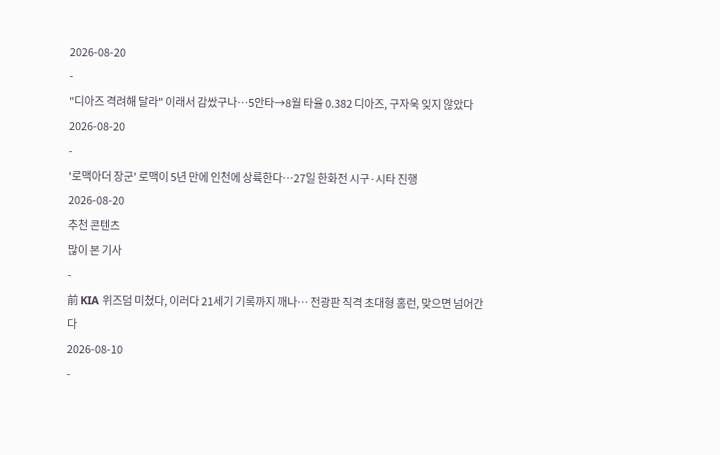2026-08-20
-
"디아즈 격려해 달라" 이래서 감쌌구나…5안타→8월 타율 0.382 디아즈, 구자욱 잊지 않았다
2026-08-20
-
'로맥아더 장군' 로맥이 5년 만에 인천에 상륙한다…27일 한화전 시구·시타 진행
2026-08-20
추천 콘텐츠
많이 본 기사
-
前 KIA 위즈덤 미쳤다, 이러다 21세기 기록까지 깨나… 전광판 직격 초대형 홈런, 맞으면 넘어간다
2026-08-10
-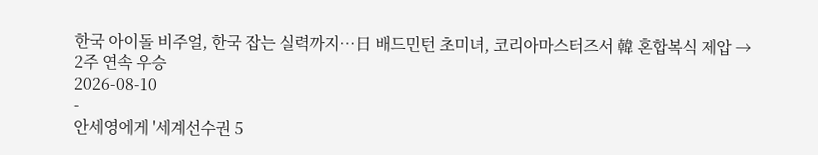한국 아이돌 비주얼, 한국 잡는 실력까지…日 배드민턴 초미녀, 코리아마스터즈서 韓 혼합복식 제압 → 2주 연속 우승
2026-08-10
-
안세영에게 '세계선수권 5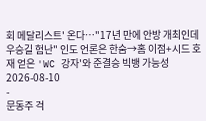회 메달리스트' 온다…"17년 만에 안방 개최인데 우승길 험난" 인도 언론은 한숨→홈 이점+시드 호재 얻은 'WC 강자'와 준결승 빅뱅 가능성
2026-08-10
-
문동주 걱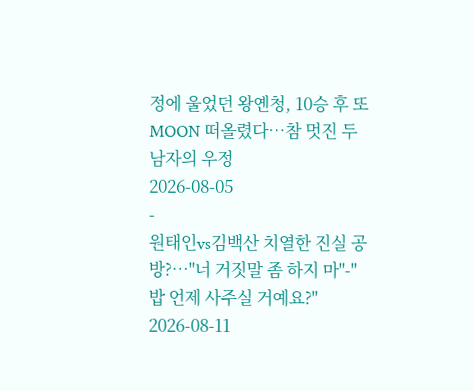정에 울었던 왕옌청, 10승 후 또 MOON 떠올렸다…참 멋진 두 남자의 우정
2026-08-05
-
원태인vs김백산 치열한 진실 공방?…"너 거짓말 좀 하지 마"-"밥 언제 사주실 거예요?"
2026-08-11